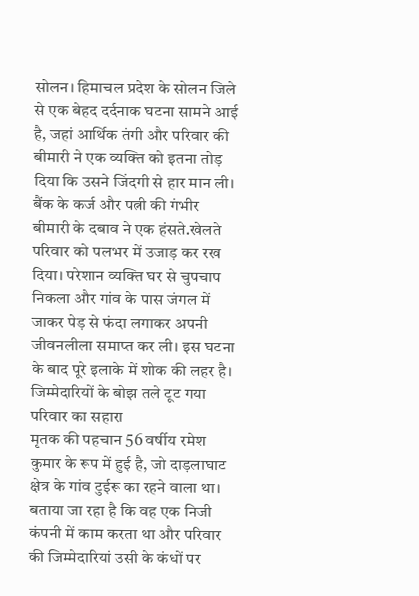सोलन। हिमाचल प्रदेश के सोलन जिले से एक बेहद दर्दनाक घटना सामने आई है, जहां आर्थिक तंगी और परिवार की बीमारी ने एक व्यक्ति को इतना तोड़ दिया कि उसने जिंदगी से हार मान ली। बैंक के कर्ज और पत्नी की गंभीर बीमारी के दबाव ने एक हंसते.खेलते परिवार को पलभर में उजाड़ कर रख दिया। परेशान व्यक्ति घर से चुपचाप निकला और गांव के पास जंगल में जाकर पेड़ से फंदा लगाकर अपनी जीवनलीला समाप्त कर ली। इस घटना के बाद पूरे इलाके में शोक की लहर है।
जिम्मेदारियों के बोझ तले टूट गया परिवार का सहारा
मृतक की पहचान 56 वर्षीय रमेश कुमार के रूप में हुई है, जो दाड़लाघाट क्षेत्र के गांव टुईरू का रहने वाला था। बताया जा रहा है कि वह एक निजी कंपनी में काम करता था और परिवार की जिम्मेदारियां उसी के कंधों पर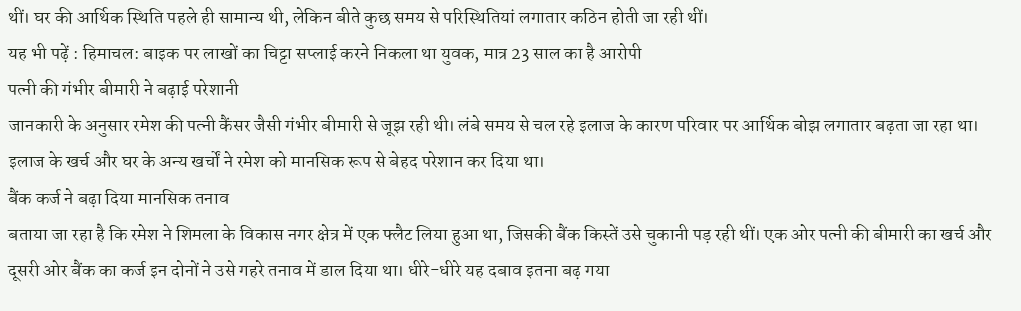थीं। घर की आर्थिक स्थिति पहले ही सामान्य थी, लेकिन बीते कुछ समय से परिस्थितियां लगातार कठिन होती जा रही थीं।
यह भी पढ़ें : हिमाचल: बाइक पर लाखों का चिट्टा सप्लाई करने निकला था युवक, मात्र 23 साल का है आरोपी
पत्नी की गंभीर बीमारी ने बढ़ाई परेशानी
जानकारी के अनुसार रमेश की पत्नी कैंसर जैसी गंभीर बीमारी से जूझ रही थी। लंबे समय से चल रहे इलाज के कारण परिवार पर आर्थिक बोझ लगातार बढ़ता जा रहा था। इलाज के खर्च और घर के अन्य खर्चों ने रमेश को मानसिक रूप से बेहद परेशान कर दिया था।
बैंक कर्ज ने बढ़ा दिया मानसिक तनाव
बताया जा रहा है कि रमेश ने शिमला के विकास नगर क्षेत्र में एक फ्लैट लिया हुआ था, जिसकी बैंक किस्तें उसे चुकानी पड़ रही थीं। एक ओर पत्नी की बीमारी का खर्च और दूसरी ओर बैंक का कर्ज इन दोनों ने उसे गहरे तनाव में डाल दिया था। धीरे-धीरे यह दबाव इतना बढ़ गया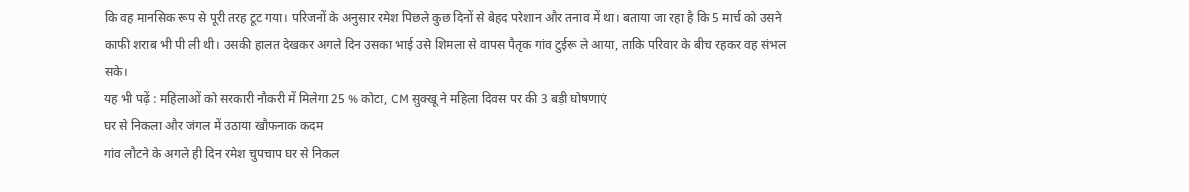कि वह मानसिक रूप से पूरी तरह टूट गया। परिजनों के अनुसार रमेश पिछले कुछ दिनों से बेहद परेशान और तनाव में था। बताया जा रहा है कि 5 मार्च को उसने काफी शराब भी पी ली थी। उसकी हालत देखकर अगले दिन उसका भाई उसे शिमला से वापस पैतृक गांव टुईरू ले आया, ताकि परिवार के बीच रहकर वह संभल सके।
यह भी पढ़ें : महिलाओं को सरकारी नौकरी में मिलेगा 25 % कोटा, CM सुक्खू ने महिला दिवस पर की 3 बड़ी घोषणाएं
घर से निकला और जंगल में उठाया खौफनाक कदम
गांव लौटने के अगले ही दिन रमेश चुपचाप घर से निकल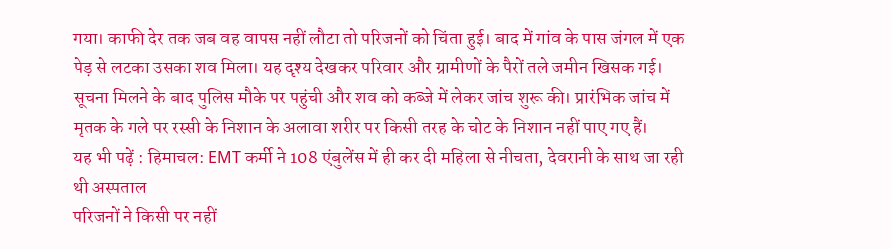गया। काफी देर तक जब वह वापस नहीं लौटा तो परिजनों को चिंता हुई। बाद में गांव के पास जंगल में एक पेड़ से लटका उसका शव मिला। यह दृश्य देखकर परिवार और ग्रामीणों के पैरों तले जमीन खिसक गई। सूचना मिलने के बाद पुलिस मौके पर पहुंची और शव को कब्जे में लेकर जांच शुरू की। प्रारंभिक जांच में मृतक के गले पर रस्सी के निशान के अलावा शरीर पर किसी तरह के चोट के निशान नहीं पाए गए हैं।
यह भी पढ़ें : हिमाचल: EMT कर्मी ने 108 एंबुलेंस में ही कर दी महिला से नीचता, देवरानी के साथ जा रही थी अस्पताल
परिजनों ने किसी पर नहीं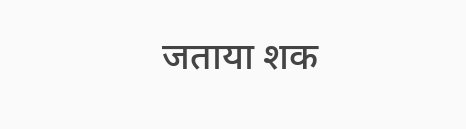जताया शक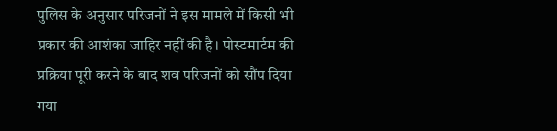पुलिस के अनुसार परिजनों ने इस मामले में किसी भी प्रकार की आशंका जाहिर नहीं की है। पोस्टमार्टम की प्रक्रिया पूरी करने के बाद शव परिजनों को सौंप दिया गया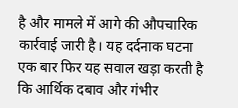है और मामले में आगे की औपचारिक कार्रवाई जारी है। यह दर्दनाक घटना एक बार फिर यह सवाल खड़ा करती है कि आर्थिक दबाव और गंभीर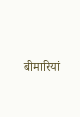बीमारियां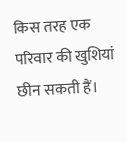किस तरह एक परिवार की खुशियां छीन सकती हैं।